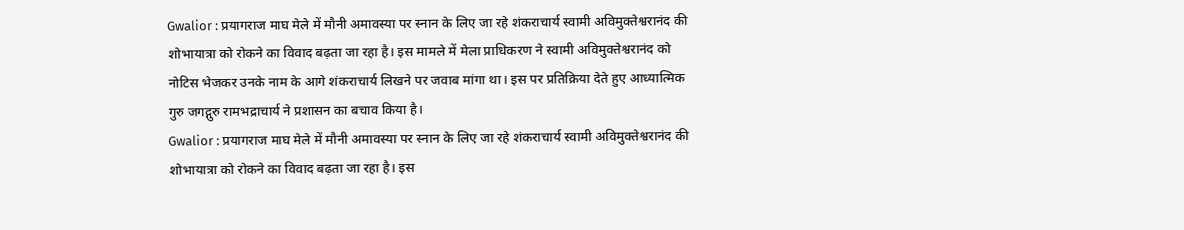Gwalior : प्रयागराज माघ मेले में मौनी अमावस्या पर स्नान के लिए जा रहे शंकराचार्य स्वामी अविमुक्तेश्वरानंद की शोभायात्रा को रोकने का विवाद बढ़ता जा रहा है। इस मामले में मेला प्राधिकरण ने स्वामी अविमुक्तेश्वरानंद को नोटिस भेजकर उनके नाम के आगे शंकराचार्य लिखने पर जवाब मांगा था। इस पर प्रतिक्रिया देते हुए आध्यात्मिक गुरु जगद्गुरु रामभद्राचार्य ने प्रशासन का बचाव किया है।
Gwalior : प्रयागराज माघ मेले में मौनी अमावस्या पर स्नान के लिए जा रहे शंकराचार्य स्वामी अविमुक्तेश्वरानंद की शोभायात्रा को रोकने का विवाद बढ़ता जा रहा है। इस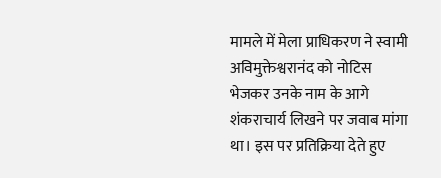मामले में मेला प्राधिकरण ने स्वामी अविमुक्तेश्वरानंद को नोटिस भेजकर उनके नाम के आगे शंकराचार्य लिखने पर जवाब मांगा था। इस पर प्रतिक्रिया देते हुए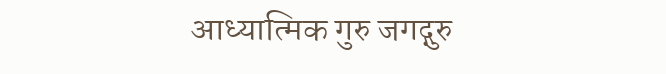आध्यात्मिक गुरु जगद्गुरु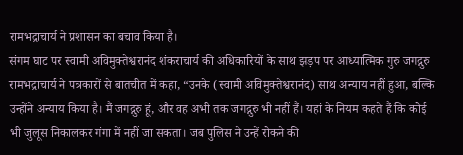रामभद्राचार्य ने प्रशासन का बचाव किया है।
संगम घाट पर स्वामी अविमुक्तेश्वरानंद शंकराचार्य की अधिकारियों के साथ झड़प पर आध्यात्मिक गुरु जगद्गुरु रामभद्राचार्य ने पत्रकारों से बातचीत में कहा, “उनके (स्वामी अविमुक्तेश्वरानंद) साथ अन्याय नहीं हुआ, बल्कि उन्होंने अन्याय किया है। मैं जगद्गुरु हूं, और वह अभी तक जगद्गुरु भी नहीं हैं। यहां के नियम कहते हैं कि कोई भी जुलूस निकालकर गंगा में नहीं जा सकता। जब पुलिस ने उन्हें रोकने की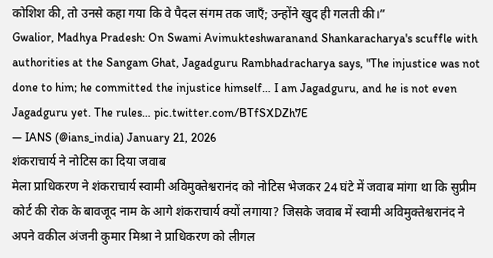कोशिश की, तो उनसे कहा गया कि वे पैदल संगम तक जाएँ; उन्होंने खुद ही गलती की।”
Gwalior, Madhya Pradesh: On Swami Avimukteshwaranand Shankaracharya's scuffle with authorities at the Sangam Ghat, Jagadguru Rambhadracharya says, "The injustice was not done to him; he committed the injustice himself… I am Jagadguru, and he is not even Jagadguru yet. The rules… pic.twitter.com/BTfSXDZh7E
— IANS (@ians_india) January 21, 2026
शंकराचार्य ने नोटिस का दिया जवाब
मेला प्राधिकरण ने शंकराचार्य स्वामी अविमुक्तेश्वरानंद को नोटिस भेजकर 24 घंटे में जवाब मांगा था कि सुप्रीम कोर्ट की रोक के बावजूद नाम के आगे शंकराचार्य क्यों लगाया? जिसके जवाब में स्वामी अविमुक्तेश्वरानंद ने अपने वकील अंजनी कुमार मिश्रा ने प्राधिकरण को लीगल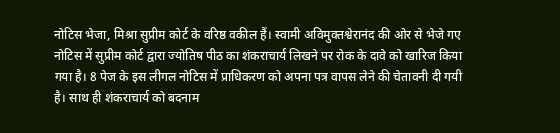नोटिस भेजा, मिश्रा सुप्रीम कोर्ट के वरिष्ठ वकील हैं। स्वामी अविमुक्तश्वेरानंद की ओर से भेजे गए नोटिस में सुप्रीम कोर्ट द्वारा ज्योतिष पीठ का शंकराचार्य लिखने पर रोक के दावे को खारिज किया गया है। 8 पेज के इस लीगल नोटिस में प्राधिकरण को अपना पत्र वापस लेने की चेतावनी दी गयी है। साथ ही शंकराचार्य को बदनाम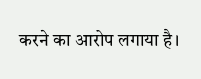करने का आरोप लगाया है।